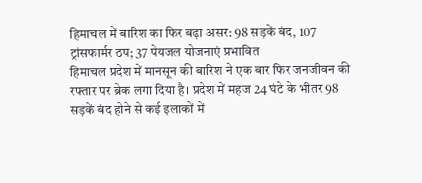हिमाचल में बारिश का फिर बढ़ा असर: 98 सड़कें बंद, 107 ट्रांसफार्मर ठप; 37 पेयजल योजनाएं प्रभावित
हिमाचल प्रदेश में मानसून की बारिश ने एक बार फिर जनजीवन की रफ्तार पर ब्रेक लगा दिया है। प्रदेश में महज 24 घंटे के भीतर 98 सड़कें बंद होने से कई इलाकों में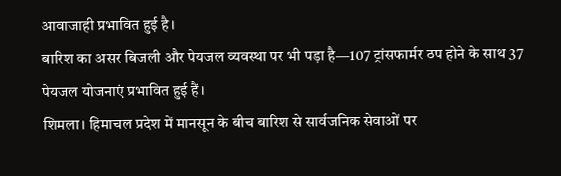आवाजाही प्रभावित हुई है।
बारिश का असर बिजली और पेयजल व्यवस्था पर भी पड़ा है—107 ट्रांसफार्मर ठप होने के साथ 37 पेयजल योजनाएं प्रभावित हुई हैं।
शिमला। हिमाचल प्रदेश में मानसून के बीच बारिश से सार्वजनिक सेवाओं पर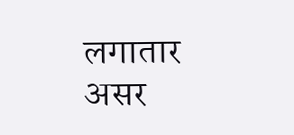लगातार असर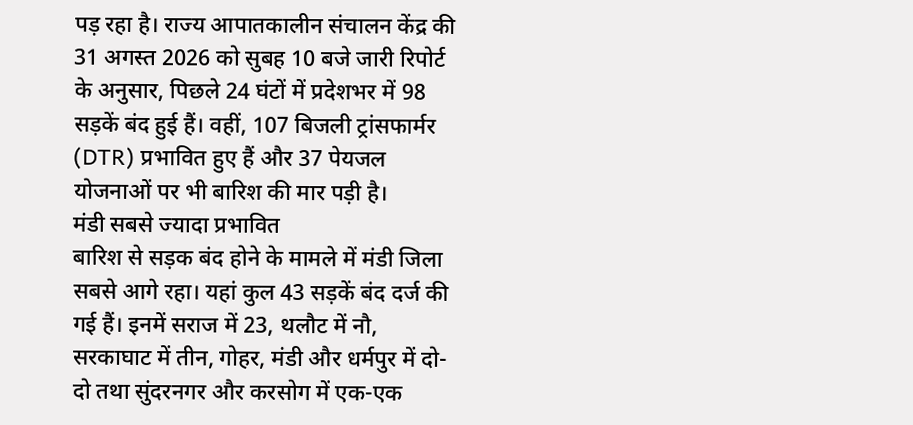पड़ रहा है। राज्य आपातकालीन संचालन केंद्र की 31 अगस्त 2026 को सुबह 10 बजे जारी रिपोर्ट के अनुसार, पिछले 24 घंटों में प्रदेशभर में 98 सड़कें बंद हुई हैं। वहीं, 107 बिजली ट्रांसफार्मर (DTR) प्रभावित हुए हैं और 37 पेयजल योजनाओं पर भी बारिश की मार पड़ी है।
मंडी सबसे ज्यादा प्रभावित
बारिश से सड़क बंद होने के मामले में मंडी जिला सबसे आगे रहा। यहां कुल 43 सड़कें बंद दर्ज की गई हैं। इनमें सराज में 23, थलौट में नौ, सरकाघाट में तीन, गोहर, मंडी और धर्मपुर में दो-दो तथा सुंदरनगर और करसोग में एक-एक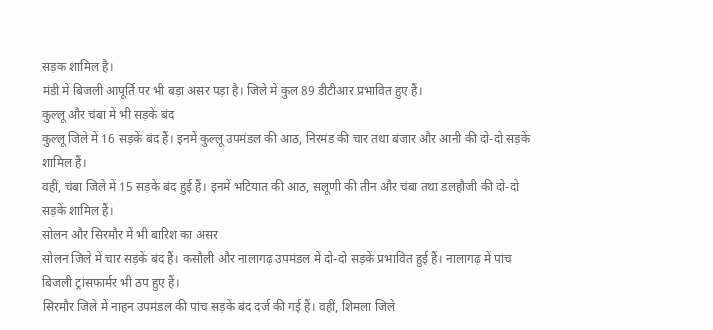सड़क शामिल है।
मंडी में बिजली आपूर्ति पर भी बड़ा असर पड़ा है। जिले में कुल 89 डीटीआर प्रभावित हुए हैं।
कुल्लू और चंबा में भी सड़कें बंद
कुल्लू जिले में 16 सड़कें बंद हैं। इनमें कुल्लू उपमंडल की आठ, निरमंड की चार तथा बंजार और आनी की दो-दो सड़कें शामिल हैं।
वहीं, चंबा जिले में 15 सड़कें बंद हुई हैं। इनमें भटियात की आठ, सलूणी की तीन और चंबा तथा डलहौजी की दो-दो सड़कें शामिल हैं।
सोलन और सिरमौर में भी बारिश का असर
सोलन जिले में चार सड़कें बंद हैं। कसौली और नालागढ़ उपमंडल में दो-दो सड़कें प्रभावित हुई हैं। नालागढ़ में पांच बिजली ट्रांसफार्मर भी ठप हुए हैं।
सिरमौर जिले में नाहन उपमंडल की पांच सड़कें बंद दर्ज की गई हैं। वहीं, शिमला जिले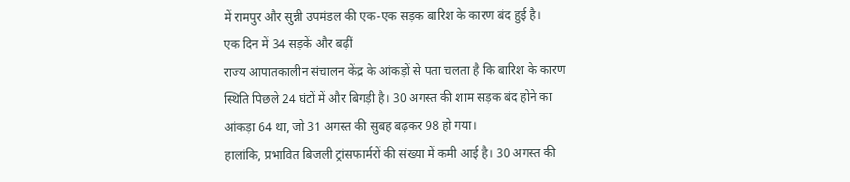में रामपुर और सुन्नी उपमंडल की एक-एक सड़क बारिश के कारण बंद हुई है।
एक दिन में 34 सड़कें और बढ़ीं
राज्य आपातकालीन संचालन केंद्र के आंकड़ों से पता चलता है कि बारिश के कारण स्थिति पिछले 24 घंटों में और बिगड़ी है। 30 अगस्त की शाम सड़क बंद होने का आंकड़ा 64 था, जो 31 अगस्त की सुबह बढ़कर 98 हो गया।
हालांकि, प्रभावित बिजली ट्रांसफार्मरों की संख्या में कमी आई है। 30 अगस्त की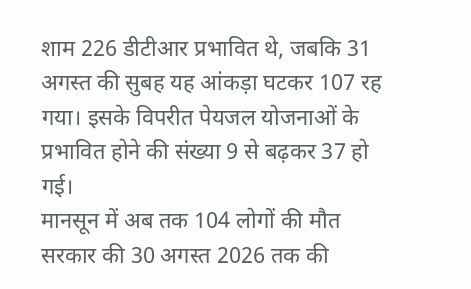शाम 226 डीटीआर प्रभावित थे, जबकि 31 अगस्त की सुबह यह आंकड़ा घटकर 107 रह गया। इसके विपरीत पेयजल योजनाओं के प्रभावित होने की संख्या 9 से बढ़कर 37 हो गई।
मानसून में अब तक 104 लोगों की मौत
सरकार की 30 अगस्त 2026 तक की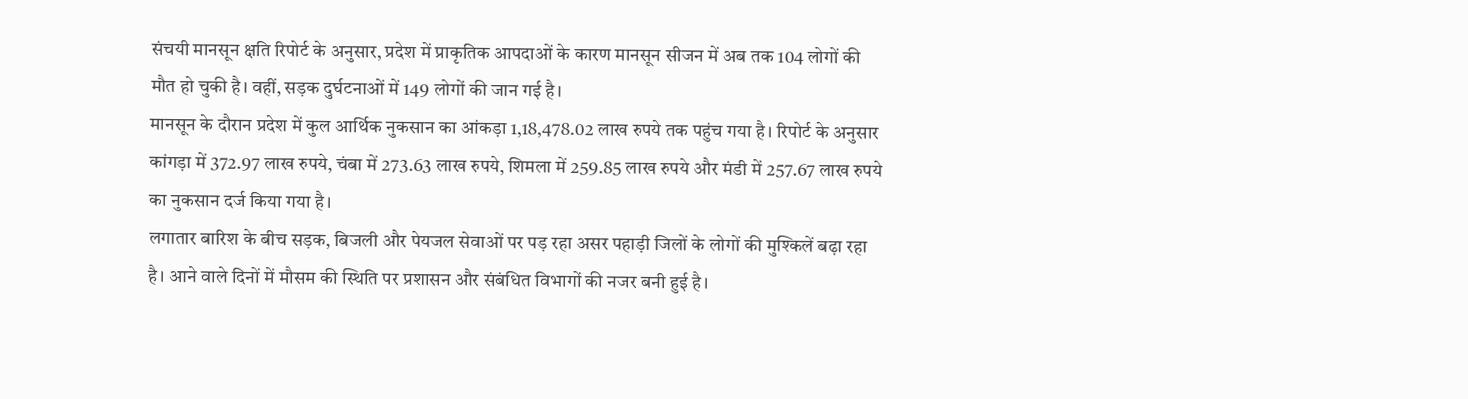संचयी मानसून क्षति रिपोर्ट के अनुसार, प्रदेश में प्राकृतिक आपदाओं के कारण मानसून सीजन में अब तक 104 लोगों की मौत हो चुकी है। वहीं, सड़क दुर्घटनाओं में 149 लोगों की जान गई है।
मानसून के दौरान प्रदेश में कुल आर्थिक नुकसान का आंकड़ा 1,18,478.02 लाख रुपये तक पहुंच गया है। रिपोर्ट के अनुसार कांगड़ा में 372.97 लाख रुपये, चंबा में 273.63 लाख रुपये, शिमला में 259.85 लाख रुपये और मंडी में 257.67 लाख रुपये का नुकसान दर्ज किया गया है।
लगातार बारिश के बीच सड़क, बिजली और पेयजल सेवाओं पर पड़ रहा असर पहाड़ी जिलों के लोगों की मुश्किलें बढ़ा रहा है। आने वाले दिनों में मौसम की स्थिति पर प्रशासन और संबंधित विभागों की नजर बनी हुई है।